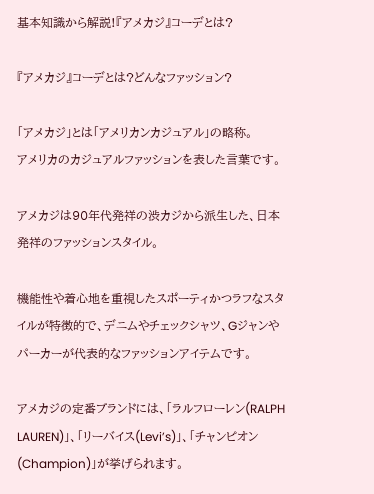基本知識から解説!『アメカジ』コーデとは?

『アメカジ』コーデとは?どんなファッション?

「アメカジ」とは「アメリカンカジュアル」の略称。
アメリカのカジュアルファッションを表した言葉です。

アメカジは90年代発祥の渋カジから派生した、日本発祥のファッションスタイル。

機能性や着心地を重視したスポーティかつラフなスタイルが特徴的で、デニムやチェックシャツ、Gジャンやパーカーが代表的なファッションアイテムです。

アメカジの定番ブランドには、「ラルフローレン(RALPH LAUREN)」、「リーバイス(Levi’s)」、「チャンピオン(Champion)」が挙げられます。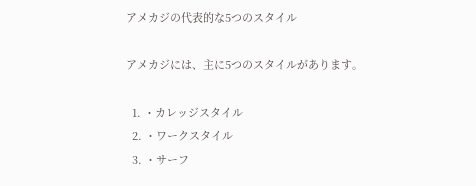アメカジの代表的な5つのスタイル

アメカジには、主に5つのスタイルがあります。

  1. ・カレッジスタイル
  2. ・ワークスタイル
  3. ・サーフ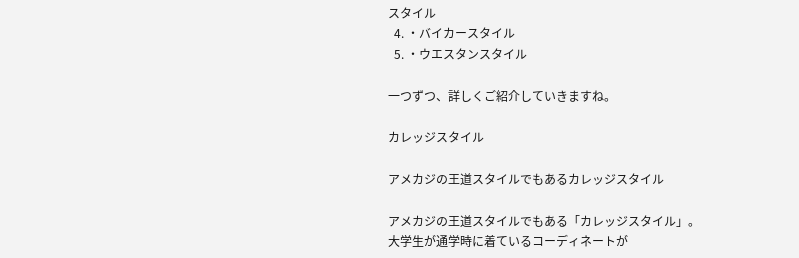スタイル
  4. ・バイカースタイル
  5. ・ウエスタンスタイル

一つずつ、詳しくご紹介していきますね。

カレッジスタイル

アメカジの王道スタイルでもあるカレッジスタイル

アメカジの王道スタイルでもある「カレッジスタイル」。
大学生が通学時に着ているコーディネートが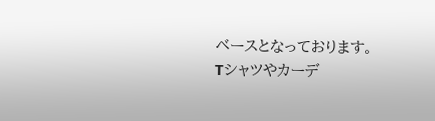ベースとなっております。
Tシャツやカーデ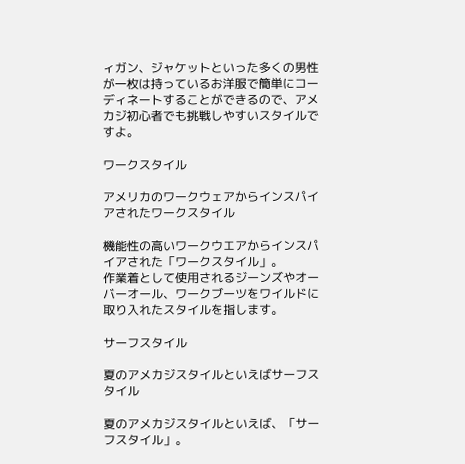ィガン、ジャケットといった多くの男性が一枚は持っているお洋服で簡単にコーディネートすることができるので、アメカジ初心者でも挑戦しやすいスタイルですよ。

ワークスタイル

アメリカのワークウェアからインスパイアされたワークスタイル

機能性の高いワークウエアからインスパイアされた「ワークスタイル」。
作業着として使用されるジーンズやオーバーオール、ワークブーツをワイルドに取り入れたスタイルを指します。

サーフスタイル

夏のアメカジスタイルといえばサーフスタイル

夏のアメカジスタイルといえば、「サーフスタイル」。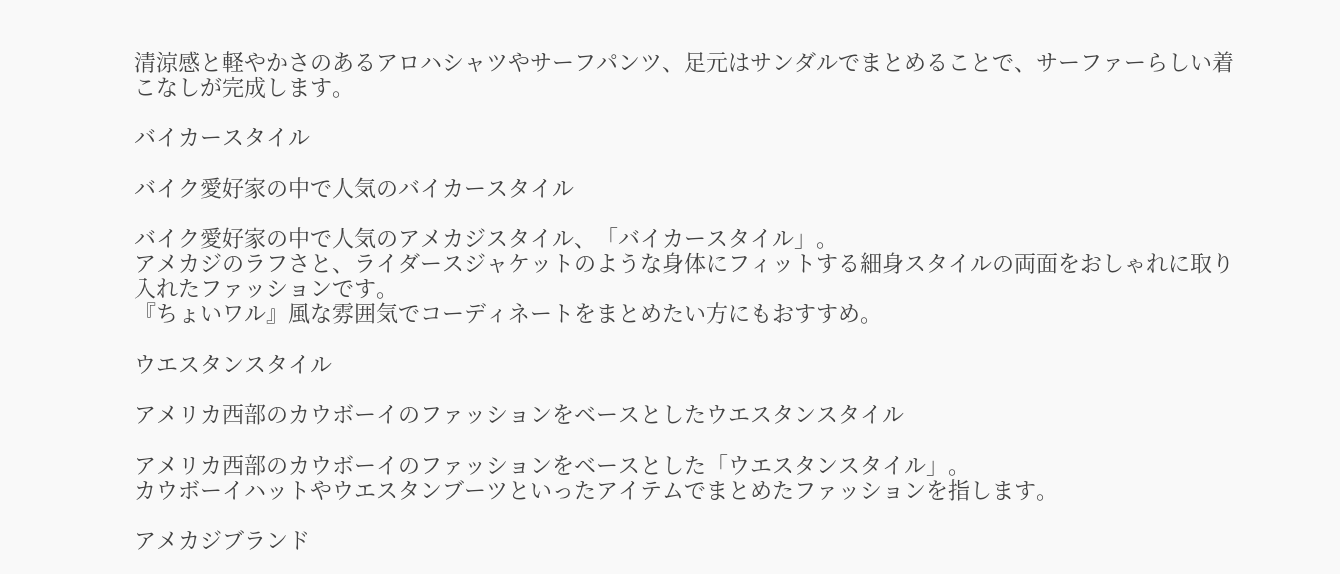清涼感と軽やかさのあるアロハシャツやサーフパンツ、足元はサンダルでまとめることで、サーファーらしい着こなしが完成します。

バイカースタイル

バイク愛好家の中で人気のバイカースタイル

バイク愛好家の中で人気のアメカジスタイル、「バイカースタイル」。
アメカジのラフさと、ライダースジャケットのような身体にフィットする細身スタイルの両面をおしゃれに取り入れたファッションです。
『ちょいワル』風な雰囲気でコーディネートをまとめたい方にもおすすめ。

ウエスタンスタイル

アメリカ西部のカウボーイのファッションをベースとしたウエスタンスタイル

アメリカ西部のカウボーイのファッションをベースとした「ウエスタンスタイル」。
カウボーイハットやウエスタンブーツといったアイテムでまとめたファッションを指します。

アメカジブランド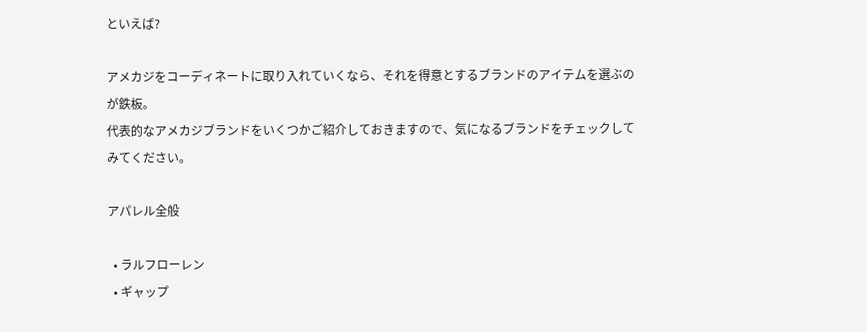といえば?

アメカジをコーディネートに取り入れていくなら、それを得意とするブランドのアイテムを選ぶのが鉄板。
代表的なアメカジブランドをいくつかご紹介しておきますので、気になるブランドをチェックしてみてください。

アパレル全般

  • ラルフローレン
  • ギャップ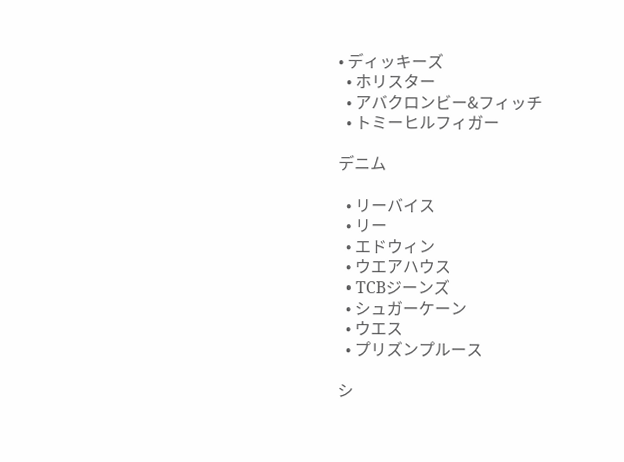• ディッキーズ
  • ホリスター
  • アバクロンビー&フィッチ
  • トミーヒルフィガー

デニム

  • リーバイス
  • リー
  • エドウィン
  • ウエアハウス
  • TCBジーンズ
  • シュガーケーン
  • ウエス
  • プリズンプルース

シ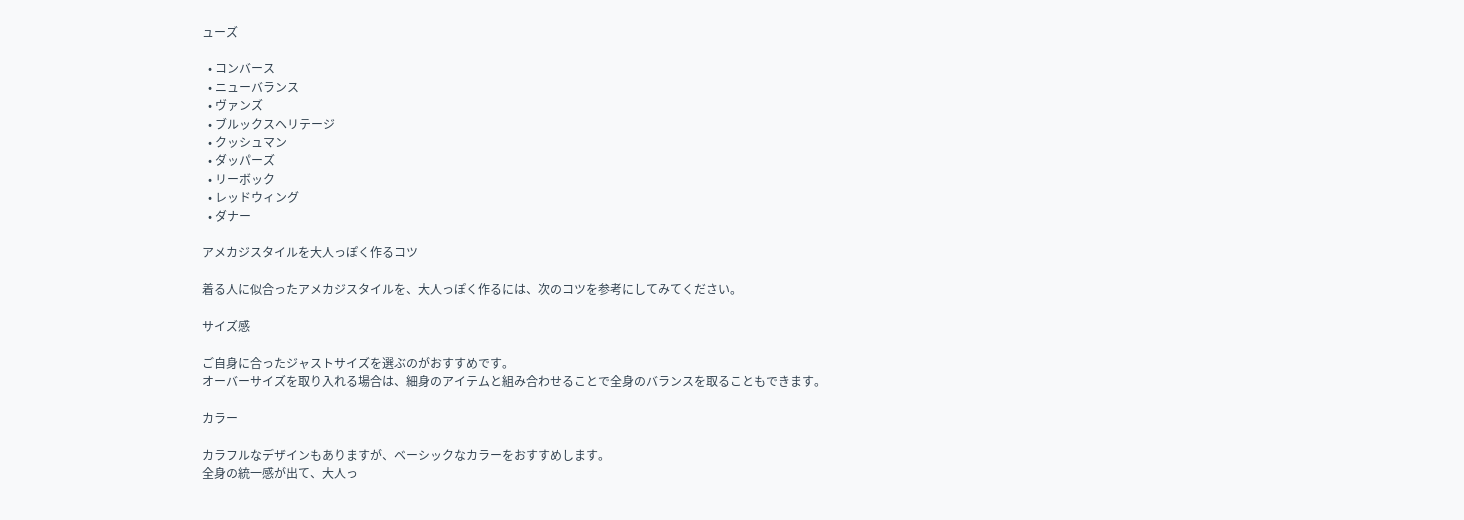ューズ

  • コンバース
  • ニューバランス
  • ヴァンズ
  • ブルックスヘリテージ
  • クッシュマン
  • ダッパーズ
  • リーボック
  • レッドウィング
  • ダナー

アメカジスタイルを大人っぽく作るコツ

着る人に似合ったアメカジスタイルを、大人っぽく作るには、次のコツを参考にしてみてください。

サイズ感

ご自身に合ったジャストサイズを選ぶのがおすすめです。
オーバーサイズを取り入れる場合は、細身のアイテムと組み合わせることで全身のバランスを取ることもできます。

カラー

カラフルなデザインもありますが、ベーシックなカラーをおすすめします。
全身の統一感が出て、大人っ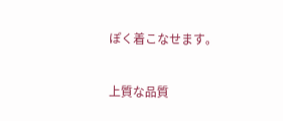ぽく着こなせます。

上質な品質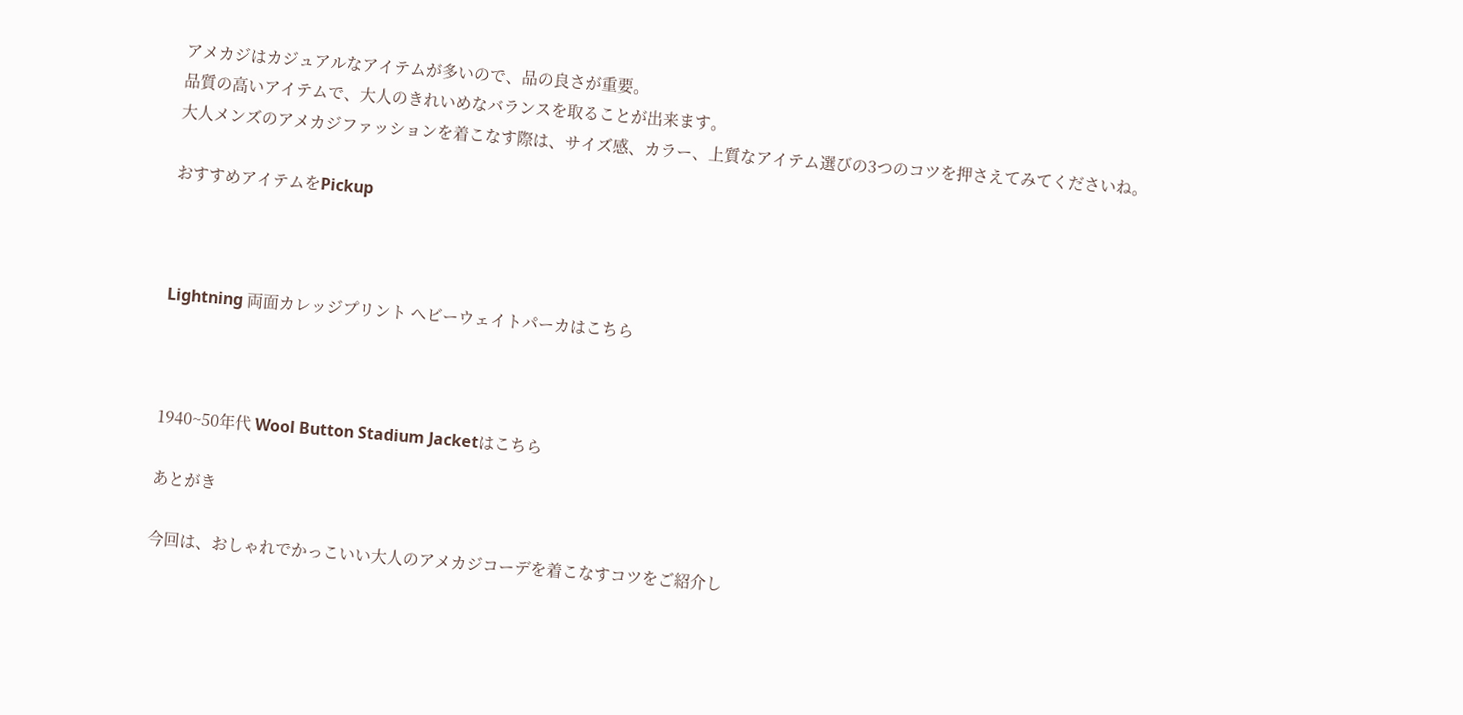アメカジはカジュアルなアイテムが多いので、品の良さが重要。
品質の高いアイテムで、大人のきれいめなバランスを取ることが出来ます。
大人メンズのアメカジファッションを着こなす際は、サイズ感、カラー、上質なアイテム選びの3つのコツを押さえてみてくださいね。

おすすめアイテムをPickup



Lightning 両面カレッジプリント ヘビーウェイトパーカはこちら



1940~50年代 Wool Button Stadium Jacketはこちら

あとがき

今回は、おしゃれでかっこいい大人のアメカジコーデを着こなすコツをご紹介し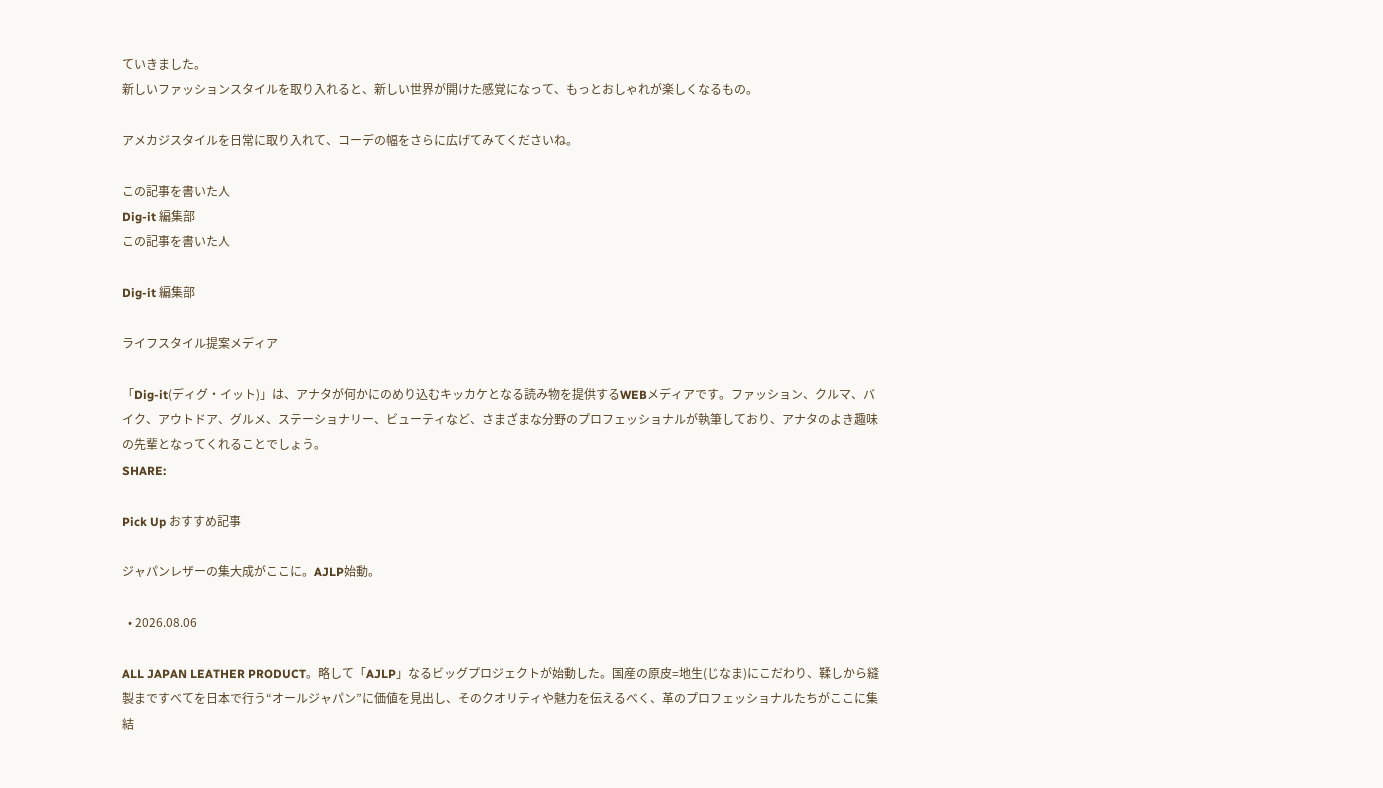ていきました。
新しいファッションスタイルを取り入れると、新しい世界が開けた感覚になって、もっとおしゃれが楽しくなるもの。

アメカジスタイルを日常に取り入れて、コーデの幅をさらに広げてみてくださいね。

この記事を書いた人
Dig-it 編集部
この記事を書いた人

Dig-it 編集部

ライフスタイル提案メディア

「Dig-it(ディグ・イット)」は、アナタが何かにのめり込むキッカケとなる読み物を提供するWEBメディアです。ファッション、クルマ、バイク、アウトドア、グルメ、ステーショナリー、ビューティなど、さまざまな分野のプロフェッショナルが執筆しており、アナタのよき趣味の先輩となってくれることでしょう。
SHARE:

Pick Up おすすめ記事

ジャパンレザーの集大成がここに。AJLP始動。

  • 2026.08.06

ALL JAPAN LEATHER PRODUCT。略して「AJLP」なるビッグプロジェクトが始動した。国産の原皮=地生(じなま)にこだわり、鞣しから縫製まですべてを日本で行う“オールジャパン”に価値を見出し、そのクオリティや魅力を伝えるべく、革のプロフェッショナルたちがここに集結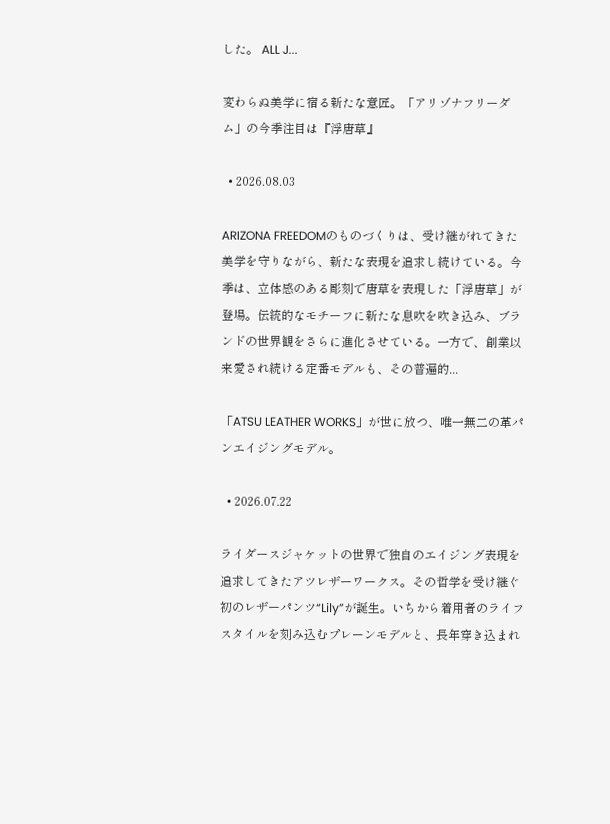した。 ALL J...

変わらぬ美学に宿る新たな意匠。「アリゾナフリーダム」の今季注目は『浮唐草』

  • 2026.08.03

ARIZONA FREEDOMのものづくりは、受け継がれてきた美学を守りながら、新たな表現を追求し続けている。今季は、立体感のある彫刻で唐草を表現した「浮唐草」が登場。伝統的なモチーフに新たな息吹を吹き込み、ブランドの世界観をさらに進化させている。一方で、創業以来愛され続ける定番モデルも、その普遍的...

「ATSU LEATHER WORKS」が世に放つ、唯一無二の革パンエイジングモデル。

  • 2026.07.22

ライダースジャケットの世界で独自のエイジング表現を追求してきたアツレザーワークス。その哲学を受け継ぐ初のレザーパンツ“Lily”が誕生。いちから着用者のライフスタイルを刻み込むプレーンモデルと、長年穿き込まれ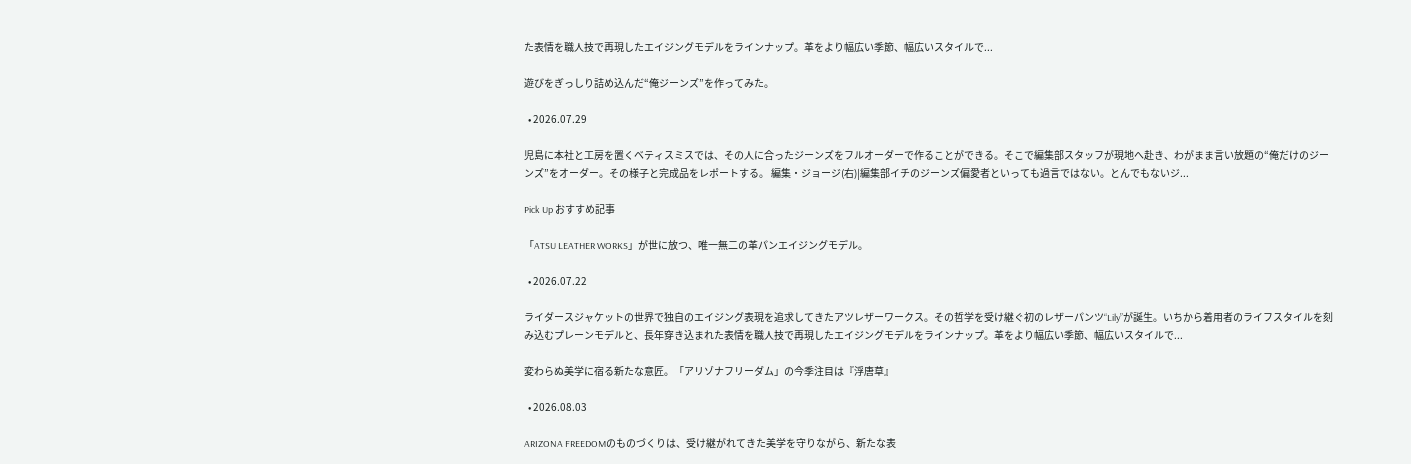た表情を職人技で再現したエイジングモデルをラインナップ。革をより幅広い季節、幅広いスタイルで...

遊びをぎっしり詰め込んだ“俺ジーンズ”を作ってみた。

  • 2026.07.29

児島に本社と工房を置くベティスミスでは、その人に合ったジーンズをフルオーダーで作ることができる。そこで編集部スタッフが現地へ赴き、わがまま言い放題の“俺だけのジーンズ”をオーダー。その様子と完成品をレポートする。 編集・ジョージ(右)|編集部イチのジーンズ偏愛者といっても過言ではない。とんでもないジ...

Pick Up おすすめ記事

「ATSU LEATHER WORKS」が世に放つ、唯一無二の革パンエイジングモデル。

  • 2026.07.22

ライダースジャケットの世界で独自のエイジング表現を追求してきたアツレザーワークス。その哲学を受け継ぐ初のレザーパンツ“Lily”が誕生。いちから着用者のライフスタイルを刻み込むプレーンモデルと、長年穿き込まれた表情を職人技で再現したエイジングモデルをラインナップ。革をより幅広い季節、幅広いスタイルで...

変わらぬ美学に宿る新たな意匠。「アリゾナフリーダム」の今季注目は『浮唐草』

  • 2026.08.03

ARIZONA FREEDOMのものづくりは、受け継がれてきた美学を守りながら、新たな表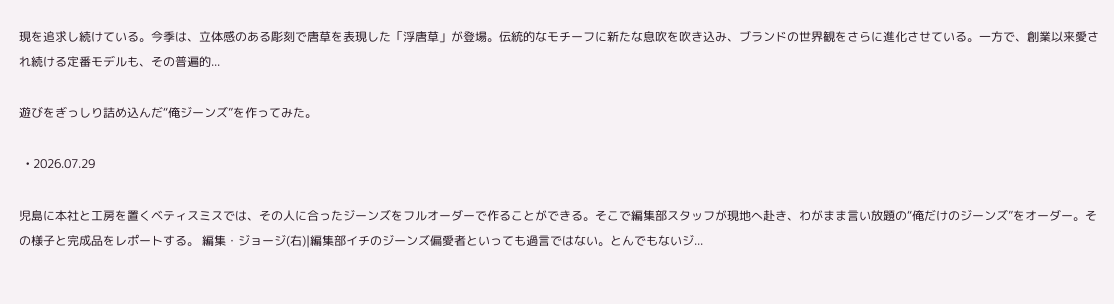現を追求し続けている。今季は、立体感のある彫刻で唐草を表現した「浮唐草」が登場。伝統的なモチーフに新たな息吹を吹き込み、ブランドの世界観をさらに進化させている。一方で、創業以来愛され続ける定番モデルも、その普遍的...

遊びをぎっしり詰め込んだ“俺ジーンズ”を作ってみた。

  • 2026.07.29

児島に本社と工房を置くベティスミスでは、その人に合ったジーンズをフルオーダーで作ることができる。そこで編集部スタッフが現地へ赴き、わがまま言い放題の“俺だけのジーンズ”をオーダー。その様子と完成品をレポートする。 編集・ジョージ(右)|編集部イチのジーンズ偏愛者といっても過言ではない。とんでもないジ...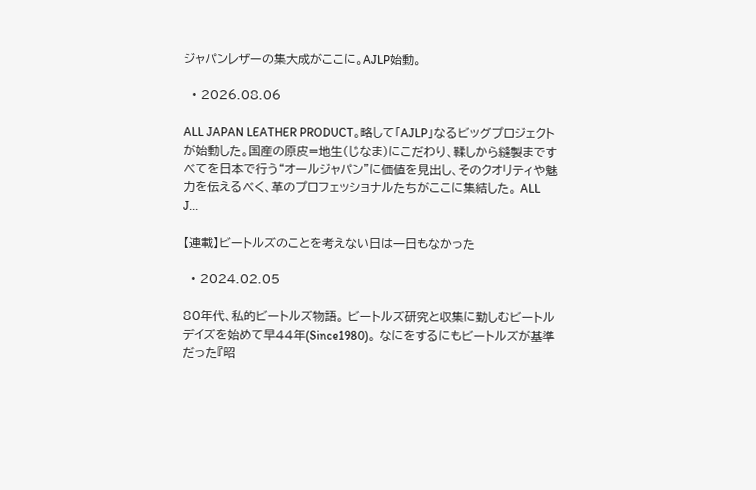ジャパンレザーの集大成がここに。AJLP始動。

  • 2026.08.06

ALL JAPAN LEATHER PRODUCT。略して「AJLP」なるビッグプロジェクトが始動した。国産の原皮=地生(じなま)にこだわり、鞣しから縫製まですべてを日本で行う“オールジャパン”に価値を見出し、そのクオリティや魅力を伝えるべく、革のプロフェッショナルたちがここに集結した。 ALL J...

【連載】ビートルズのことを考えない日は一日もなかった

  • 2024.02.05

80年代、私的ビートルズ物語。 ビートルズ研究と収集に勤しむビートルデイズを始めて早44年(Since1980)。 なにをするにもビートルズが基準だった『昭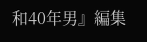和40年男』編集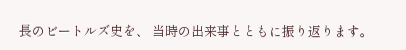長のビートルズ史を、 当時の出来事とともに振り返ります。